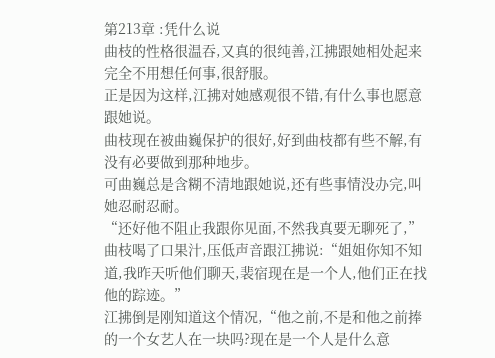第213章 :凭什么说
曲枝的性格很温吞,又真的很纯善,江拂跟她相处起来完全不用想任何事,很舒服。
正是因为这样,江拂对她感观很不错,有什么事也愿意跟她说。
曲枝现在被曲巍保护的很好,好到曲枝都有些不解,有没有必要做到那种地步。
可曲巍总是含糊不清地跟她说,还有些事情没办完,叫她忍耐忍耐。
“还好他不阻止我跟你见面,不然我真要无聊死了,”曲枝喝了口果汁,压低声音跟江拂说:“姐姐你知不知道,我昨天听他们聊天,裴宿现在是一个人,他们正在找他的踪迹。”
江拂倒是刚知道这个情况,“他之前,不是和他之前捧的一个女艺人在一块吗?现在是一个人是什么意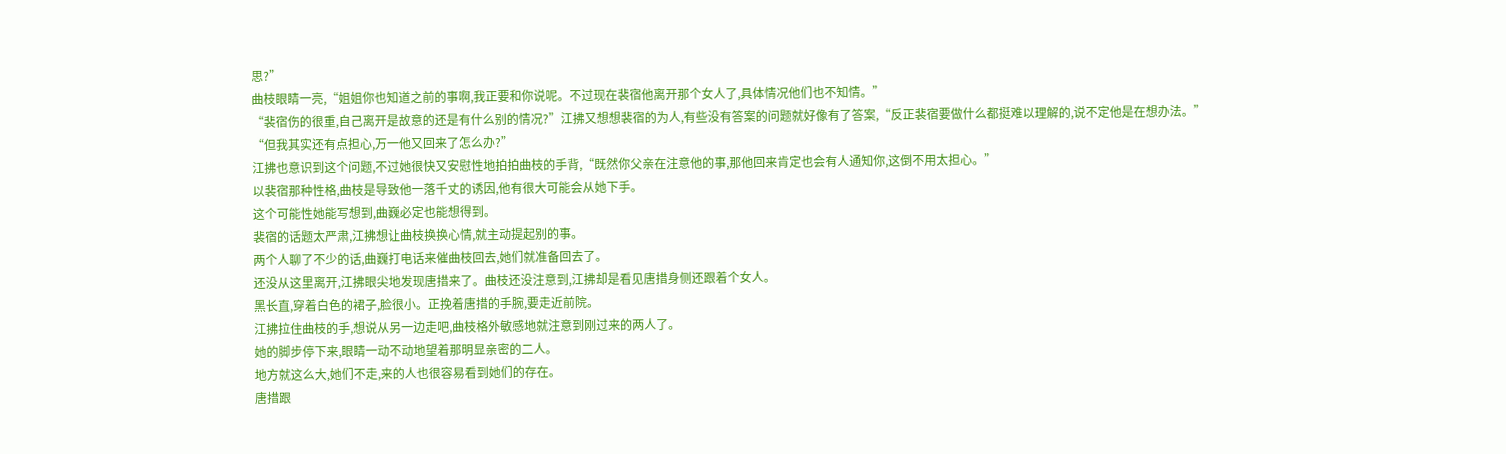思?”
曲枝眼睛一亮,“姐姐你也知道之前的事啊,我正要和你说呢。不过现在裴宿他离开那个女人了,具体情况他们也不知情。”
“裴宿伤的很重,自己离开是故意的还是有什么别的情况?”江拂又想想裴宿的为人,有些没有答案的问题就好像有了答案,“反正裴宿要做什么都挺难以理解的,说不定他是在想办法。”
“但我其实还有点担心,万一他又回来了怎么办?”
江拂也意识到这个问题,不过她很快又安慰性地拍拍曲枝的手背,“既然你父亲在注意他的事,那他回来肯定也会有人通知你,这倒不用太担心。”
以裴宿那种性格,曲枝是导致他一落千丈的诱因,他有很大可能会从她下手。
这个可能性她能写想到,曲巍必定也能想得到。
裴宿的话题太严肃,江拂想让曲枝换换心情,就主动提起别的事。
两个人聊了不少的话,曲巍打电话来催曲枝回去,她们就准备回去了。
还没从这里离开,江拂眼尖地发现唐措来了。曲枝还没注意到,江拂却是看见唐措身侧还跟着个女人。
黑长直,穿着白色的裙子,脸很小。正挽着唐措的手腕,要走近前院。
江拂拉住曲枝的手,想说从另一边走吧,曲枝格外敏感地就注意到刚过来的两人了。
她的脚步停下来,眼睛一动不动地望着那明显亲密的二人。
地方就这么大,她们不走,来的人也很容易看到她们的存在。
唐措跟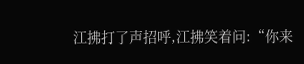江拂打了声招呼,江拂笑着问:“你来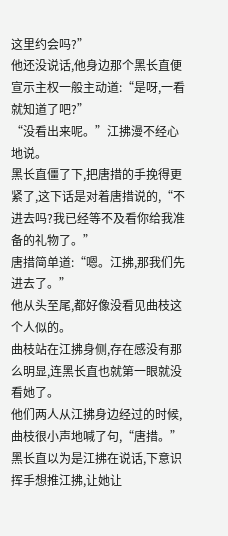这里约会吗?”
他还没说话,他身边那个黑长直便宣示主权一般主动道:“是呀,一看就知道了吧?”
“没看出来呢。”江拂漫不经心地说。
黑长直僵了下,把唐措的手挽得更紧了,这下话是对着唐措说的,“不进去吗?我已经等不及看你给我准备的礼物了。”
唐措简单道:“嗯。江拂,那我们先进去了。”
他从头至尾,都好像没看见曲枝这个人似的。
曲枝站在江拂身侧,存在感没有那么明显,连黑长直也就第一眼就没看她了。
他们两人从江拂身边经过的时候,曲枝很小声地喊了句,“唐措。”
黑长直以为是江拂在说话,下意识挥手想推江拂,让她让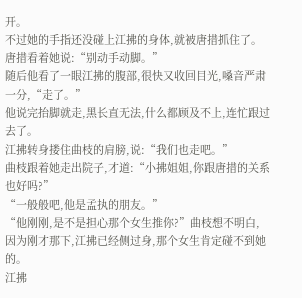开。
不过她的手指还没碰上江拂的身体,就被唐措抓住了。
唐措看着她说:“别动手动脚。”
随后他看了一眼江拂的腹部,很快又收回目光,嗓音严肃一分,“走了。”
他说完抬脚就走,黑长直无法,什么都顾及不上,连忙跟过去了。
江拂转身搂住曲枝的肩膀,说:“我们也走吧。”
曲枝跟着她走出院子,才道:“小拂姐姐,你跟唐措的关系也好吗?”
“一般般吧,他是孟执的朋友。”
“他刚刚,是不是担心那个女生推你?”曲枝想不明白,因为刚才那下,江拂已经侧过身,那个女生肯定碰不到她的。
江拂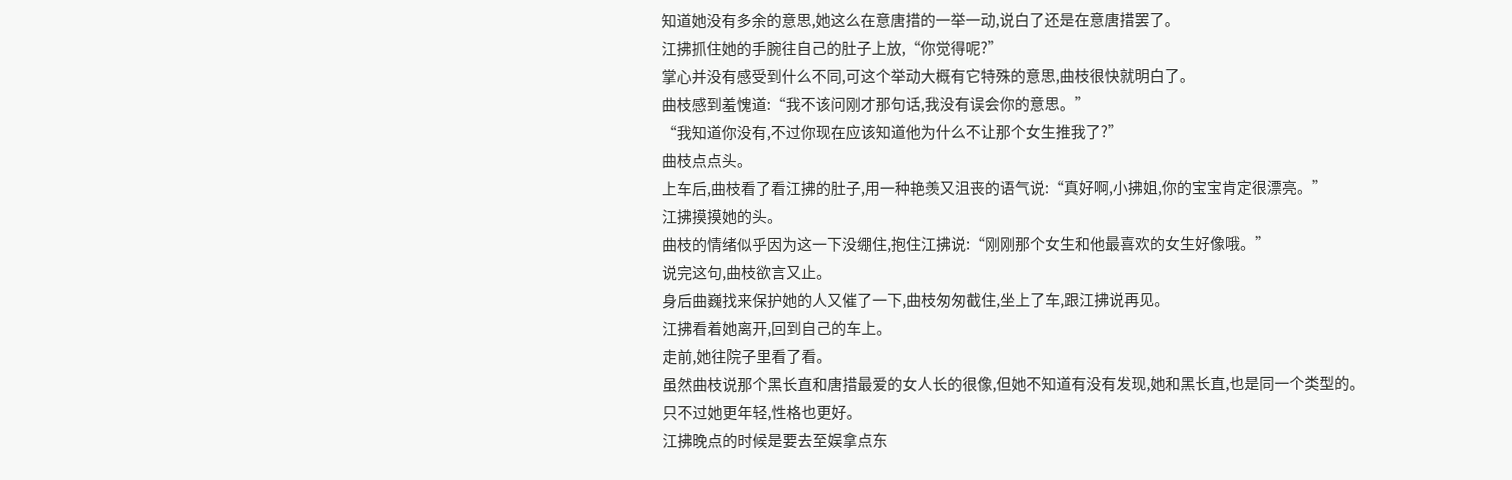知道她没有多余的意思,她这么在意唐措的一举一动,说白了还是在意唐措罢了。
江拂抓住她的手腕往自己的肚子上放,“你觉得呢?”
掌心并没有感受到什么不同,可这个举动大概有它特殊的意思,曲枝很快就明白了。
曲枝感到羞愧道:“我不该问刚才那句话,我没有误会你的意思。”
“我知道你没有,不过你现在应该知道他为什么不让那个女生推我了?”
曲枝点点头。
上车后,曲枝看了看江拂的肚子,用一种艳羡又沮丧的语气说:“真好啊,小拂姐,你的宝宝肯定很漂亮。”
江拂摸摸她的头。
曲枝的情绪似乎因为这一下没绷住,抱住江拂说:“刚刚那个女生和他最喜欢的女生好像哦。”
说完这句,曲枝欲言又止。
身后曲巍找来保护她的人又催了一下,曲枝匆匆截住,坐上了车,跟江拂说再见。
江拂看着她离开,回到自己的车上。
走前,她往院子里看了看。
虽然曲枝说那个黑长直和唐措最爱的女人长的很像,但她不知道有没有发现,她和黑长直,也是同一个类型的。
只不过她更年轻,性格也更好。
江拂晚点的时候是要去至娱拿点东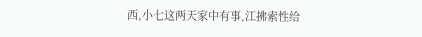西,小七这两天家中有事,江拂索性给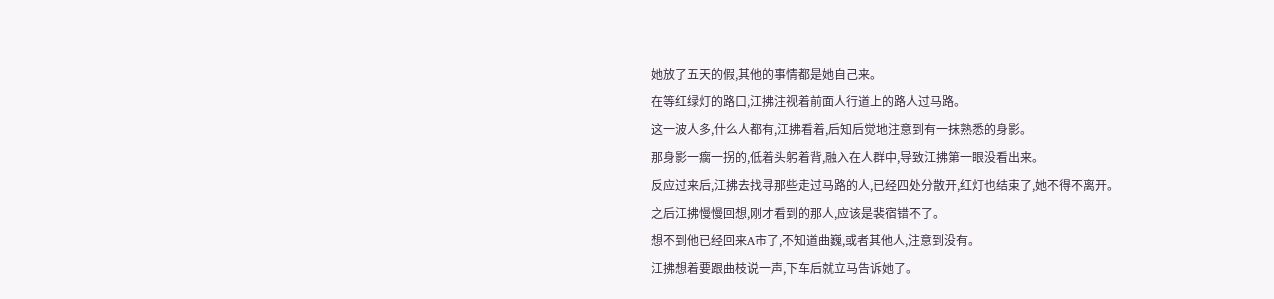她放了五天的假,其他的事情都是她自己来。
在等红绿灯的路口,江拂注视着前面人行道上的路人过马路。
这一波人多,什么人都有,江拂看着,后知后觉地注意到有一抹熟悉的身影。
那身影一瘸一拐的,低着头躬着背,融入在人群中,导致江拂第一眼没看出来。
反应过来后,江拂去找寻那些走过马路的人,已经四处分散开,红灯也结束了,她不得不离开。
之后江拂慢慢回想,刚才看到的那人,应该是裴宿错不了。
想不到他已经回来A市了,不知道曲巍,或者其他人,注意到没有。
江拂想着要跟曲枝说一声,下车后就立马告诉她了。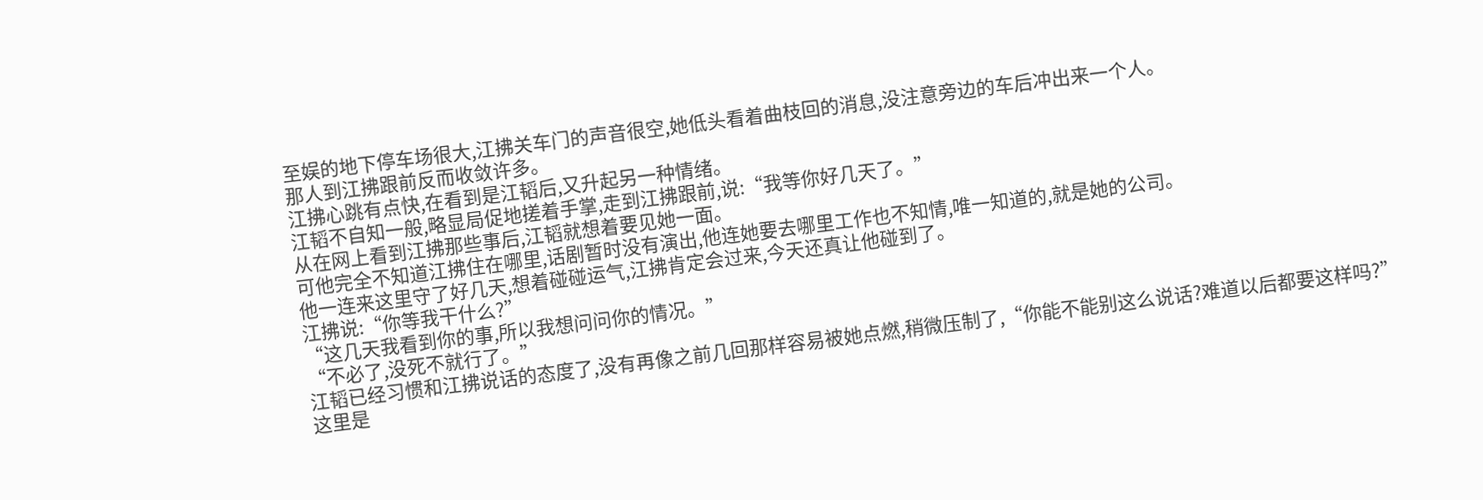至娱的地下停车场很大,江拂关车门的声音很空,她低头看着曲枝回的消息,没注意旁边的车后冲出来一个人。
那人到江拂跟前反而收敛许多。
江拂心跳有点快,在看到是江韬后,又升起另一种情绪。
江韬不自知一般,略显局促地搓着手掌,走到江拂跟前,说:“我等你好几天了。”
从在网上看到江拂那些事后,江韬就想着要见她一面。
可他完全不知道江拂住在哪里,话剧暂时没有演出,他连她要去哪里工作也不知情,唯一知道的,就是她的公司。
他一连来这里守了好几天,想着碰碰运气,江拂肯定会过来,今天还真让他碰到了。
江拂说:“你等我干什么?”
“这几天我看到你的事,所以我想问问你的情况。”
“不必了,没死不就行了。”
江韬已经习惯和江拂说话的态度了,没有再像之前几回那样容易被她点燃,稍微压制了,“你能不能别这么说话?难道以后都要这样吗?”
这里是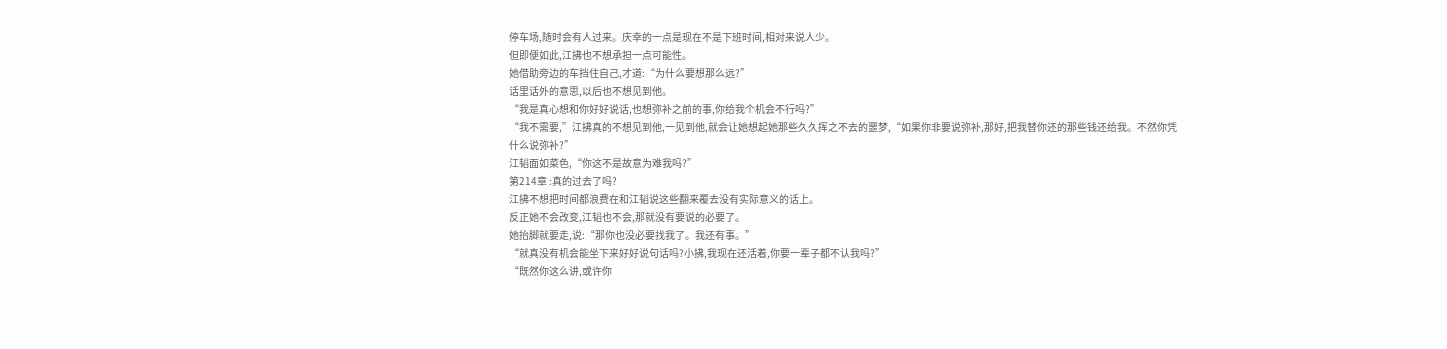停车场,随时会有人过来。庆幸的一点是现在不是下班时间,相对来说人少。
但即便如此,江拂也不想承担一点可能性。
她借助旁边的车挡住自己,才道:“为什么要想那么远?”
话里话外的意思,以后也不想见到他。
“我是真心想和你好好说话,也想弥补之前的事,你给我个机会不行吗?”
“我不需要,”江拂真的不想见到他,一见到他,就会让她想起她那些久久挥之不去的噩梦,“如果你非要说弥补,那好,把我替你还的那些钱还给我。不然你凭什么说弥补?”
江韬面如菜色,“你这不是故意为难我吗?”
第214章 :真的过去了吗?
江拂不想把时间都浪费在和江韬说这些翻来覆去没有实际意义的话上。
反正她不会改变,江韬也不会,那就没有要说的必要了。
她抬脚就要走,说:“那你也没必要找我了。我还有事。”
“就真没有机会能坐下来好好说句话吗?小拂,我现在还活着,你要一辈子都不认我吗?”
“既然你这么讲,或许你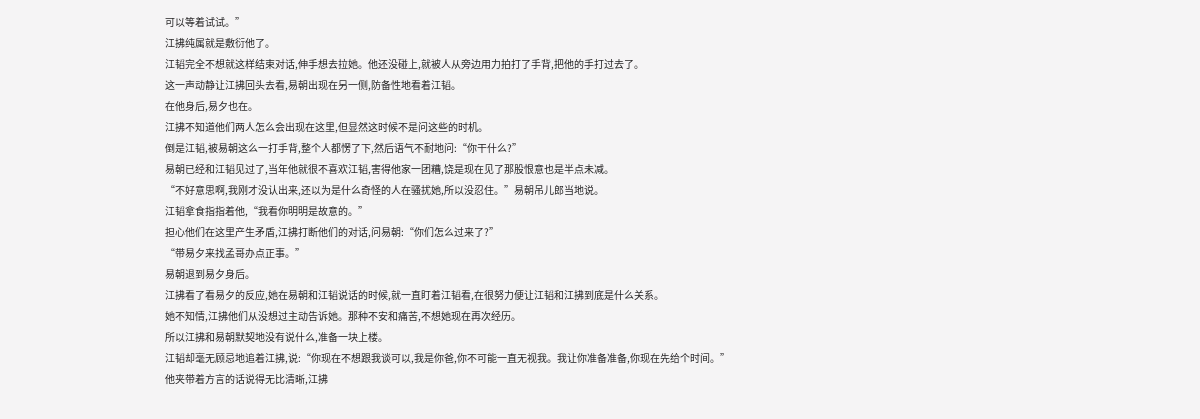可以等着试试。”
江拂纯属就是敷衍他了。
江韬完全不想就这样结束对话,伸手想去拉她。他还没碰上,就被人从旁边用力拍打了手背,把他的手打过去了。
这一声动静让江拂回头去看,易朝出现在另一侧,防备性地看着江韬。
在他身后,易夕也在。
江拂不知道他们两人怎么会出现在这里,但显然这时候不是问这些的时机。
倒是江韬,被易朝这么一打手背,整个人都愣了下,然后语气不耐地问:“你干什么?”
易朝已经和江韬见过了,当年他就很不喜欢江韬,害得他家一团糟,饶是现在见了那股恨意也是半点未减。
“不好意思啊,我刚才没认出来,还以为是什么奇怪的人在骚扰她,所以没忍住。”易朝吊儿郎当地说。
江韬拿食指指着他,“我看你明明是故意的。”
担心他们在这里产生矛盾,江拂打断他们的对话,问易朝:“你们怎么过来了?”
“带易夕来找孟哥办点正事。”
易朝退到易夕身后。
江拂看了看易夕的反应,她在易朝和江韬说话的时候,就一直盯着江韬看,在很努力便让江韬和江拂到底是什么关系。
她不知情,江拂他们从没想过主动告诉她。那种不安和痛苦,不想她现在再次经历。
所以江拂和易朝默契地没有说什么,准备一块上楼。
江韬却毫无顾忌地追着江拂,说:“你现在不想跟我谈可以,我是你爸,你不可能一直无视我。我让你准备准备,你现在先给个时间。”
他夹带着方言的话说得无比清晰,江拂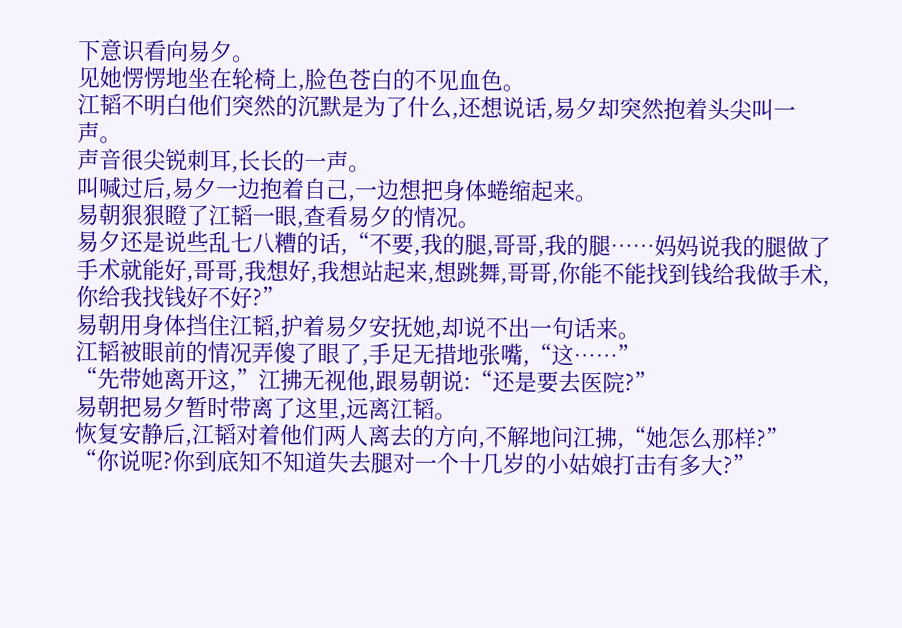下意识看向易夕。
见她愣愣地坐在轮椅上,脸色苍白的不见血色。
江韬不明白他们突然的沉默是为了什么,还想说话,易夕却突然抱着头尖叫一声。
声音很尖锐刺耳,长长的一声。
叫喊过后,易夕一边抱着自己,一边想把身体蜷缩起来。
易朝狠狠瞪了江韬一眼,查看易夕的情况。
易夕还是说些乱七八糟的话,“不要,我的腿,哥哥,我的腿……妈妈说我的腿做了手术就能好,哥哥,我想好,我想站起来,想跳舞,哥哥,你能不能找到钱给我做手术,你给我找钱好不好?”
易朝用身体挡住江韬,护着易夕安抚她,却说不出一句话来。
江韬被眼前的情况弄傻了眼了,手足无措地张嘴,“这……”
“先带她离开这,”江拂无视他,跟易朝说:“还是要去医院?”
易朝把易夕暂时带离了这里,远离江韬。
恢复安静后,江韬对着他们两人离去的方向,不解地问江拂,“她怎么那样?”
“你说呢?你到底知不知道失去腿对一个十几岁的小姑娘打击有多大?”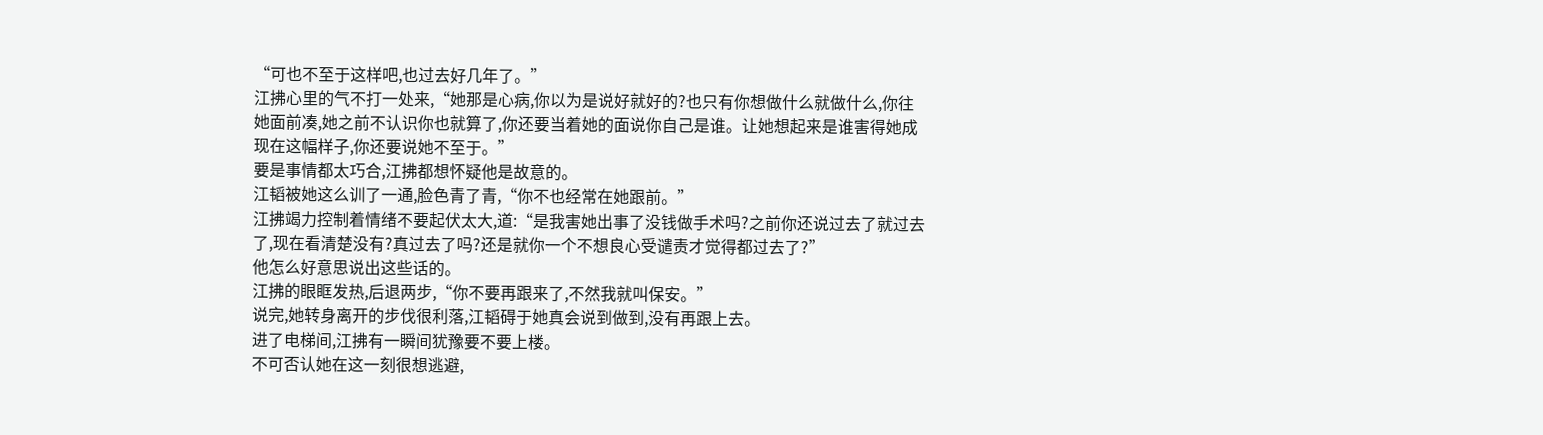“可也不至于这样吧,也过去好几年了。”
江拂心里的气不打一处来,“她那是心病,你以为是说好就好的?也只有你想做什么就做什么,你往她面前凑,她之前不认识你也就算了,你还要当着她的面说你自己是谁。让她想起来是谁害得她成现在这幅样子,你还要说她不至于。”
要是事情都太巧合,江拂都想怀疑他是故意的。
江韬被她这么训了一通,脸色青了青,“你不也经常在她跟前。”
江拂竭力控制着情绪不要起伏太大,道:“是我害她出事了没钱做手术吗?之前你还说过去了就过去了,现在看清楚没有?真过去了吗?还是就你一个不想良心受谴责才觉得都过去了?”
他怎么好意思说出这些话的。
江拂的眼眶发热,后退两步,“你不要再跟来了,不然我就叫保安。”
说完,她转身离开的步伐很利落,江韬碍于她真会说到做到,没有再跟上去。
进了电梯间,江拂有一瞬间犹豫要不要上楼。
不可否认她在这一刻很想逃避,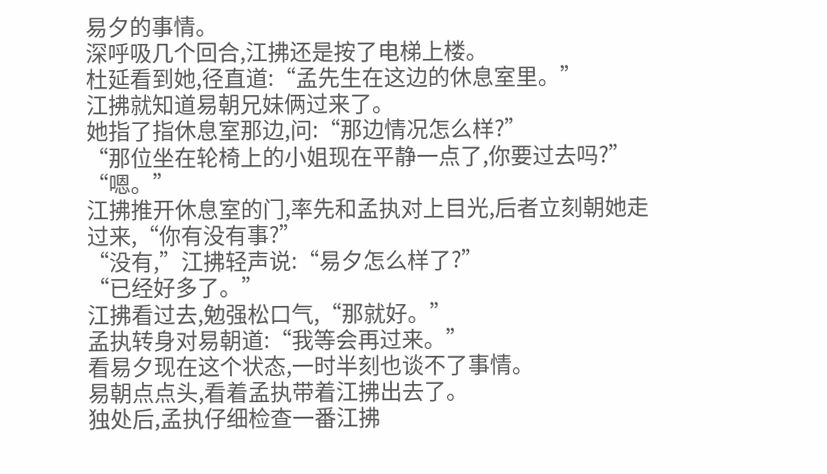易夕的事情。
深呼吸几个回合,江拂还是按了电梯上楼。
杜延看到她,径直道:“孟先生在这边的休息室里。”
江拂就知道易朝兄妹俩过来了。
她指了指休息室那边,问:“那边情况怎么样?”
“那位坐在轮椅上的小姐现在平静一点了,你要过去吗?”
“嗯。”
江拂推开休息室的门,率先和孟执对上目光,后者立刻朝她走过来,“你有没有事?”
“没有,”江拂轻声说:“易夕怎么样了?”
“已经好多了。”
江拂看过去,勉强松口气,“那就好。”
孟执转身对易朝道:“我等会再过来。”
看易夕现在这个状态,一时半刻也谈不了事情。
易朝点点头,看着孟执带着江拂出去了。
独处后,孟执仔细检查一番江拂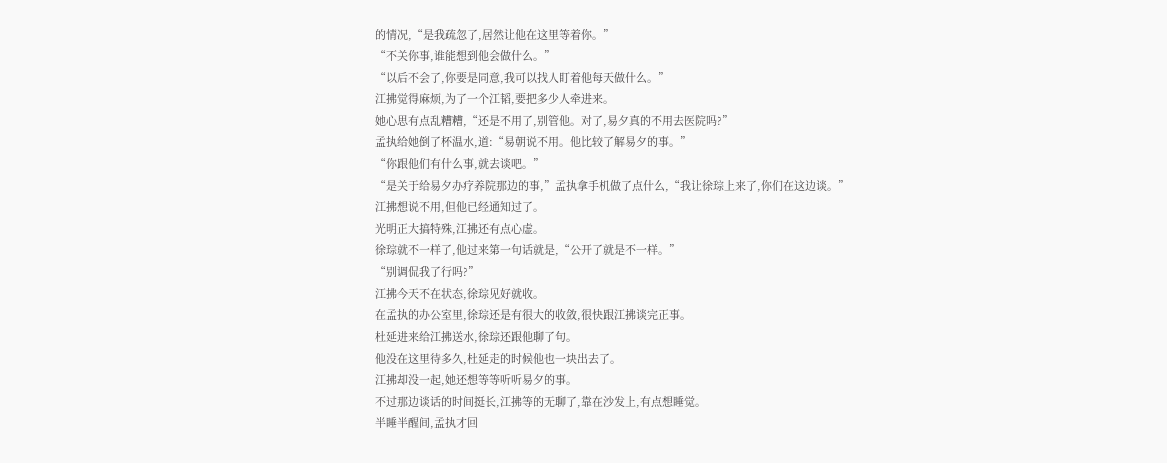的情况,“是我疏忽了,居然让他在这里等着你。”
“不关你事,谁能想到他会做什么。”
“以后不会了,你要是同意,我可以找人盯着他每天做什么。”
江拂觉得麻烦,为了一个江韬,要把多少人牵进来。
她心思有点乱糟糟,“还是不用了,别管他。对了,易夕真的不用去医院吗?”
孟执给她倒了杯温水,道:“易朝说不用。他比较了解易夕的事。”
“你跟他们有什么事,就去谈吧。”
“是关于给易夕办疗养院那边的事,”孟执拿手机做了点什么,“我让徐琮上来了,你们在这边谈。”
江拂想说不用,但他已经通知过了。
光明正大搞特殊,江拂还有点心虚。
徐琮就不一样了,他过来第一句话就是,“公开了就是不一样。”
“别调侃我了行吗?”
江拂今天不在状态,徐琮见好就收。
在孟执的办公室里,徐琮还是有很大的收敛,很快跟江拂谈完正事。
杜延进来给江拂送水,徐琮还跟他聊了句。
他没在这里待多久,杜延走的时候他也一块出去了。
江拂却没一起,她还想等等听听易夕的事。
不过那边谈话的时间挺长,江拂等的无聊了,靠在沙发上,有点想睡觉。
半睡半醒间,孟执才回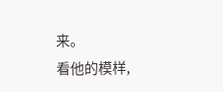来。
看他的模样,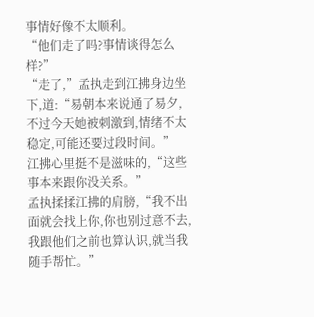事情好像不太顺利。
“他们走了吗?事情谈得怎么样?”
“走了,”孟执走到江拂身边坐下,道:“易朝本来说通了易夕,不过今天她被刺激到,情绪不太稳定,可能还要过段时间。”
江拂心里挺不是滋味的,“这些事本来跟你没关系。”
孟执揉揉江拂的肩膀,“我不出面就会找上你,你也别过意不去,我跟他们之前也算认识,就当我随手帮忙。”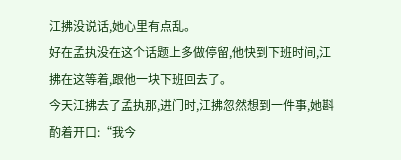江拂没说话,她心里有点乱。
好在孟执没在这个话题上多做停留,他快到下班时间,江拂在这等着,跟他一块下班回去了。
今天江拂去了孟执那,进门时,江拂忽然想到一件事,她斟酌着开口:“我今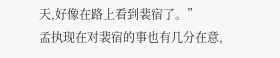天,好像在路上看到裴宿了。”
孟执现在对裴宿的事也有几分在意,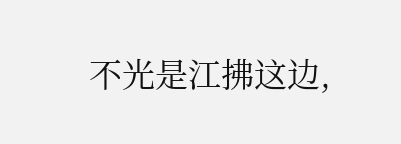不光是江拂这边,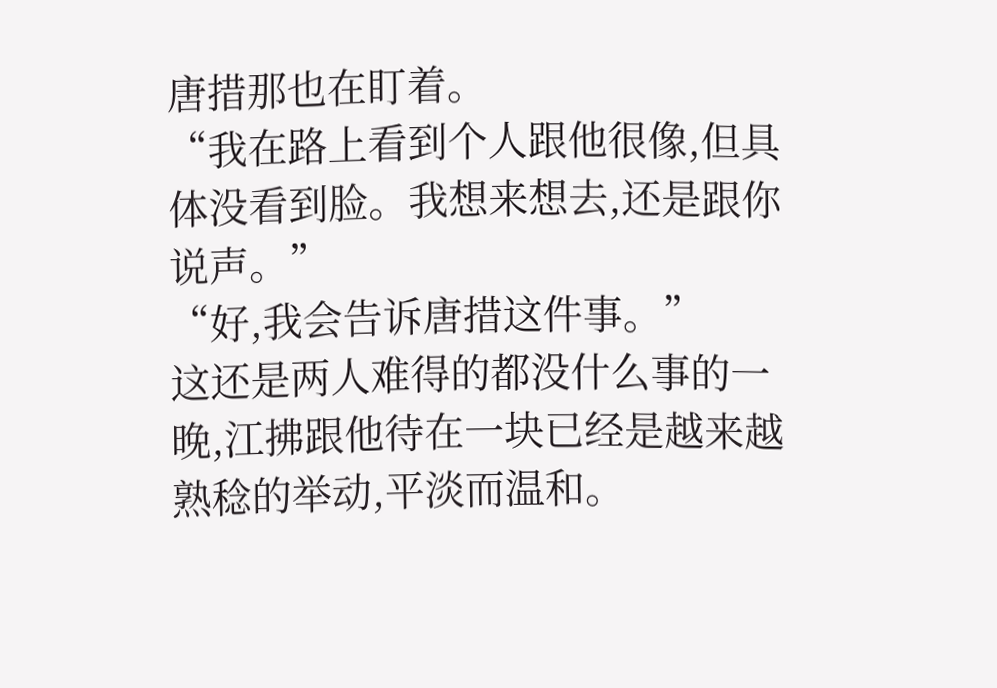唐措那也在盯着。
“我在路上看到个人跟他很像,但具体没看到脸。我想来想去,还是跟你说声。”
“好,我会告诉唐措这件事。”
这还是两人难得的都没什么事的一晚,江拂跟他待在一块已经是越来越熟稔的举动,平淡而温和。